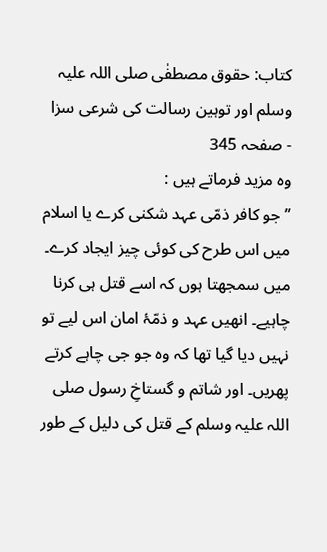کتاب: حقوق مصطفٰی صلی اللہ علیہ وسلم اور توہین رسالت کی شرعی سزا - صفحہ 345
وہ مزید فرماتے ہیں :
’’جو کافر ذمّی عہد شکنی کرے یا اسلام میں اس طرح کی کوئی چیز ایجاد کرے۔ میں سمجھتا ہوں کہ اسے قتل ہی کرنا چاہیے۔ انھیں عہد و ذمّۂ امان اس لیے تو نہیں دیا گیا تھا کہ وہ جو جی چاہے کرتے پھریں۔ اور شاتم و گستاخِ رسول صلی اللہ علیہ وسلم کے قتل کی دلیل کے طور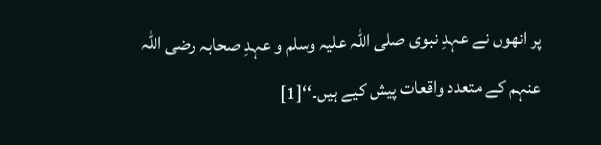پر انھوں نے عہدِ نبوی صلی اللہ علیہ وسلم و عہدِ صحابہ رضی اللہ عنہم کے متعدد واقعات پیش کیے ہیں۔‘‘[1]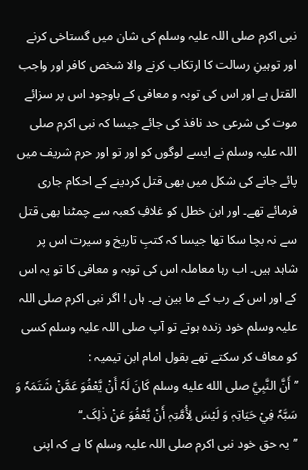نبی اکرم صلی اللہ علیہ وسلم کی شان میں گستاخی کرنے اور توہینِ رسالت کا ارتکاب کرنے والا شخص کافر اور واجب القتل ہے اور اس کی توبہ و معافی کے باوجود اس پر سزائے موت کی شرعی حد نافذ کی جائے جیسا کہ نبی اکرم صلی اللہ علیہ وسلم نے ایسے لوگوں کو اور تو اور حرم شریف میں پائے جانے کی شکل میں بھی قتل کردینے کے احکام جاری فرمائے تھے۔ اور ابن خطل کو غلافِ کعبہ سے چمٹنا بھی قتل سے نہ بچا سکا تھا جیسا کہ کتبِ تاریخ و سیرت اس پر شاہد ہیں۔ اب رہا معاملہ اس کی توبہ و معافی کا تو یہ اس کے اور اس کے رب کے ما بین ہے۔ ہاں ! اگر نبی اکرم صلی اللہ علیہ وسلم خود زندہ ہوتے تو آپ صلی اللہ علیہ وسلم کسی کو معاف کر سکتے تھے بقول امام ابن تیمیہ :
’’ أَنَّ النَّبِيَّ صلى الله عليه وسلم کَانَ لَہٗ أَنْ یَّعْفُوَ عَمَّنْ شَتَمَہٗ وَ سَبَّہٗ فِيْ حَیَاتِہٖ وَ لَیْسَ لِأُمَّتِہٖ أَنْ یَّعْفُوَ عَنْ ذٰلِکَ۔‘‘
’’یہ حق خود نبی اکرم صلی اللہ علیہ وسلم کا ہے کہ اپنی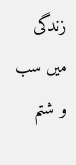زندگی میں سب و شتم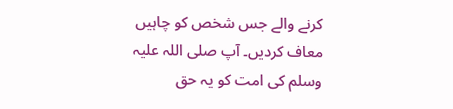کرنے والے جس شخص کو چاہیں معاف کردیں۔ آپ صلی اللہ علیہ وسلم کی امت کو یہ حق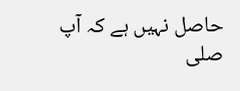حاصل نہیں ہے کہ آپ صلی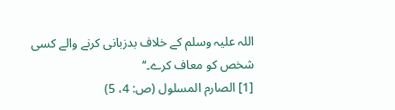اللہ علیہ وسلم کے خلاف بدزبانی کرنے والے کسی شخص کو معاف کرے۔‘‘
[1] الصارم المسلول (ص: 4، 5)